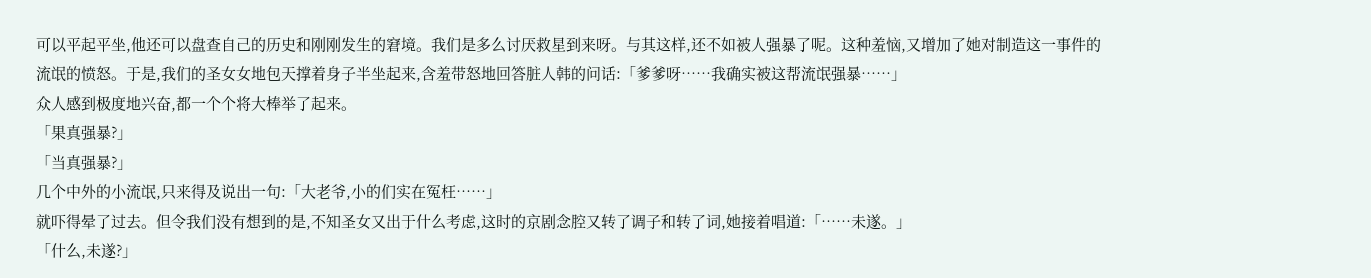可以平起平坐,他还可以盘查自己的历史和刚刚发生的窘境。我们是多么讨厌救星到来呀。与其这样,还不如被人强暴了呢。这种羞恼,又增加了她对制造这一事件的流氓的愤怒。于是,我们的圣女女地包天撑着身子半坐起来,含羞带怒地回答脏人韩的问话:「爹爹呀……我确实被这帮流氓强暴……」
众人感到极度地兴奋,都一个个将大棒举了起来。
「果真强暴?」
「当真强暴?」
几个中外的小流氓,只来得及说出一句:「大老爷,小的们实在冤枉……」
就吓得晕了过去。但令我们没有想到的是,不知圣女又出于什么考虑,这时的京剧念腔又转了调子和转了词,她接着唱道:「……未遂。」
「什么,未遂?」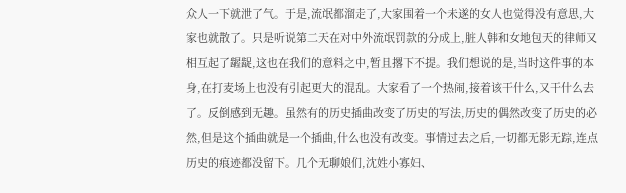众人一下就泄了气。于是,流氓都溜走了,大家围着一个未遂的女人也觉得没有意思,大家也就散了。只是听说第二天在对中外流氓罚款的分成上,脏人韩和女地包天的律师又相互起了龌龊,这也在我们的意料之中,暂且撂下不提。我们想说的是,当时这件事的本身,在打麦场上也没有引起更大的混乱。大家看了一个热闹,接着该干什么,又干什么去了。反倒感到无趣。虽然有的历史插曲改变了历史的写法,历史的偶然改变了历史的必然,但是这个插曲就是一个插曲,什么也没有改变。事情过去之后,一切都无影无踪,连点历史的痕迹都没留下。几个无聊娘们,沈姓小寡妇、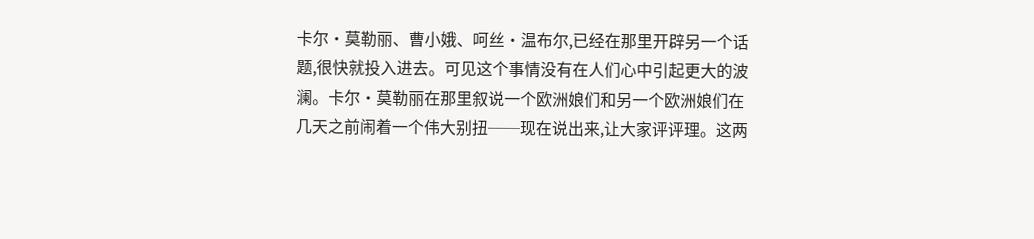卡尔·莫勒丽、曹小娥、呵丝·温布尔,已经在那里开辟另一个话题,很快就投入进去。可见这个事情没有在人们心中引起更大的波澜。卡尔·莫勒丽在那里叙说一个欧洲娘们和另一个欧洲娘们在几天之前闹着一个伟大别扭──现在说出来,让大家评评理。这两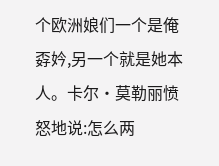个欧洲娘们一个是俺孬妗,另一个就是她本人。卡尔·莫勒丽愤怒地说:怎么两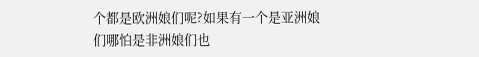个都是欧洲娘们呢?如果有一个是亚洲娘们哪怕是非洲娘们也